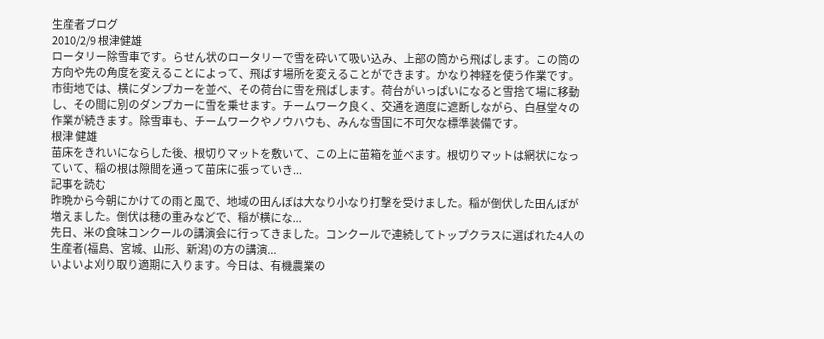生産者ブログ
2010/2/9 根津健雄
ロータリー除雪車です。らせん状のロータリーで雪を砕いて吸い込み、上部の筒から飛ばします。この筒の方向や先の角度を変えることによって、飛ばす場所を変えることができます。かなり神経を使う作業です。市街地では、横にダンプカーを並べ、その荷台に雪を飛ばします。荷台がいっぱいになると雪捨て場に移動し、その間に別のダンプカーに雪を乗せます。チームワーク良く、交通を適度に遮断しながら、白昼堂々の作業が続きます。除雪車も、チームワークやノウハウも、みんな雪国に不可欠な標準装備です。
根津 健雄
苗床をきれいにならした後、根切りマットを敷いて、この上に苗箱を並べます。根切りマットは網状になっていて、稲の根は隙間を通って苗床に張っていき...
記事を読む
昨晩から今朝にかけての雨と風で、地域の田んぼは大なり小なり打撃を受けました。稲が倒伏した田んぼが増えました。倒伏は穂の重みなどで、稲が横にな...
先日、米の食味コンクールの講演会に行ってきました。コンクールで連続してトップクラスに選ばれた4人の生産者(福島、宮城、山形、新潟)の方の講演...
いよいよ刈り取り適期に入ります。今日は、有機農業の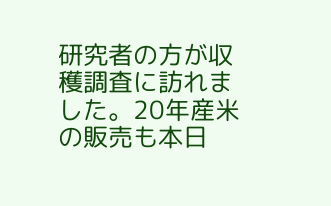研究者の方が収穫調査に訪れました。20年産米の販売も本日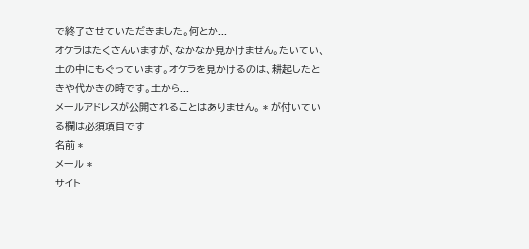で終了させていただきました。何とか...
オケラはたくさんいますが、なかなか見かけません。たいてい、土の中にもぐっています。オケラを見かけるのは、耕起したときや代かきの時です。土から...
メールアドレスが公開されることはありません。 * が付いている欄は必須項目です
名前 *
メール *
サイト